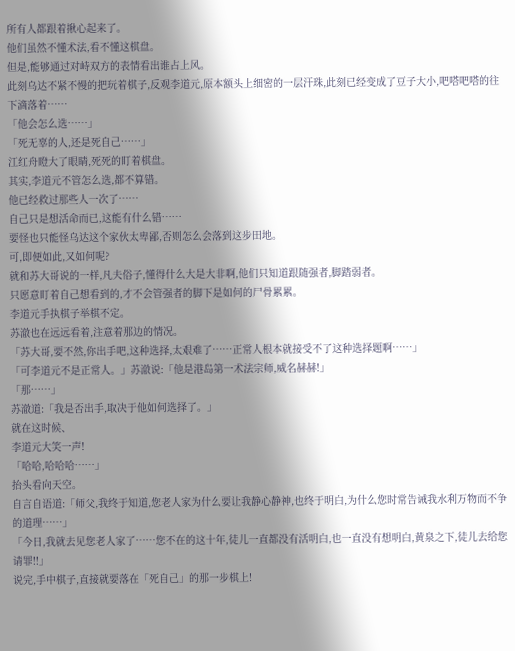所有人都跟着揪心起来了。
他们虽然不懂术法,看不懂这棋盘。
但是,能够通过对峙双方的表情看出谁占上风。
此刻乌达不紧不慢的把玩着棋子,反观李道元,原本额头上细密的一层汗珠,此刻已经变成了豆子大小,吧嗒吧嗒的往下滴落着……
「他会怎么选……」
「死无辜的人,还是死自己……」
江红舟瞪大了眼睛,死死的盯着棋盘。
其实,李道元不管怎么选,都不算错。
他已经救过那些人一次了……
自己只是想活命而已,这能有什么错……
要怪也只能怪乌达这个家伙太卑鄙,否则怎么会落到这步田地。
可,即便如此,又如何呢?
就和苏大哥说的一样,凡夫俗子,懂得什么大是大非啊,他们只知道跟随强者,脚踏弱者。
只愿意盯着自己想看到的,才不会管强者的脚下是如何的尸骨累累。
李道元手执棋子举棋不定。
苏澈也在远远看着,注意着那边的情况。
「苏大哥,要不然,你出手吧,这种选择,太艰难了……正常人根本就接受不了这种选择题啊……」
「可李道元不是正常人。」苏澈说:「他是港岛第一术法宗师,威名赫赫!」
「那……」
苏澈道:「我是否出手,取决于他如何选择了。」
就在这时候、
李道元大笑一声!
「哈哈,哈哈哈……」
抬头看向天空。
自言自语道:「师父,我终于知道,您老人家为什么要让我静心静神,也终于明白,为什么您时常告诫我水利万物而不争的道理……」
「今日,我就去见您老人家了……您不在的这十年,徒儿一直都没有活明白,也一直没有想明白,黄泉之下,徒儿去给您请罪!!」
说完,手中棋子,直接就要落在「死自己」的那一步棋上!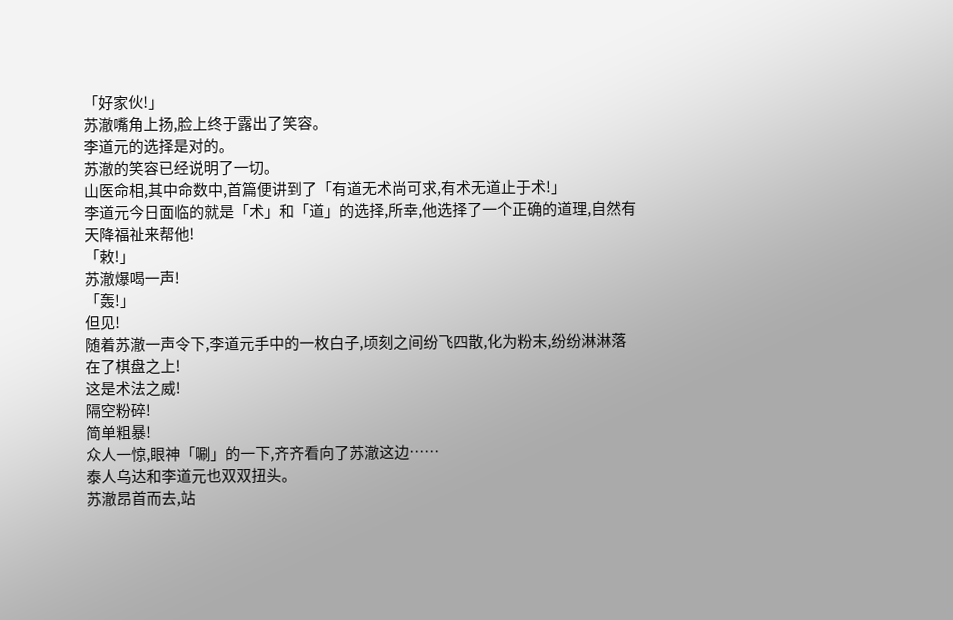「好家伙!」
苏澈嘴角上扬,脸上终于露出了笑容。
李道元的选择是对的。
苏澈的笑容已经说明了一切。
山医命相,其中命数中,首篇便讲到了「有道无术尚可求,有术无道止于术!」
李道元今日面临的就是「术」和「道」的选择,所幸,他选择了一个正确的道理,自然有天降福祉来帮他!
「敕!」
苏澈爆喝一声!
「轰!」
但见!
随着苏澈一声令下,李道元手中的一枚白子,顷刻之间纷飞四散,化为粉末,纷纷淋淋落在了棋盘之上!
这是术法之威!
隔空粉碎!
简单粗暴!
众人一惊,眼神「唰」的一下,齐齐看向了苏澈这边……
泰人乌达和李道元也双双扭头。
苏澈昂首而去,站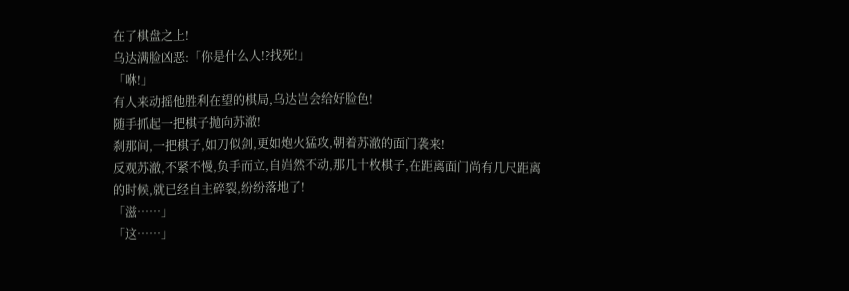在了棋盘之上!
乌达满脸凶恶:「你是什么人!?找死!」
「咻!」
有人来动摇他胜利在望的棋局,乌达岂会给好脸色!
随手抓起一把棋子抛向苏澈!
刹那间,一把棋子,如刀似剑,更如炮火猛攻,朝着苏澈的面门袭来!
反观苏澈,不紧不慢,负手而立,自岿然不动,那几十枚棋子,在距离面门尚有几尺距离的时候,就已经自主碎裂,纷纷落地了!
「滋……」
「这……」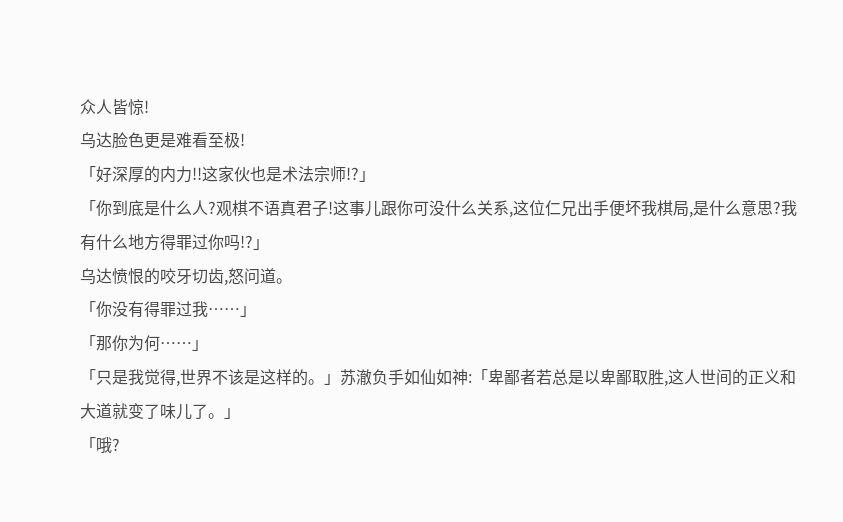众人皆惊!
乌达脸色更是难看至极!
「好深厚的内力!!这家伙也是术法宗师!?」
「你到底是什么人?观棋不语真君子!这事儿跟你可没什么关系,这位仁兄出手便坏我棋局,是什么意思?我有什么地方得罪过你吗!?」
乌达愤恨的咬牙切齿,怒问道。
「你没有得罪过我……」
「那你为何……」
「只是我觉得,世界不该是这样的。」苏澈负手如仙如神:「卑鄙者若总是以卑鄙取胜,这人世间的正义和大道就变了味儿了。」
「哦?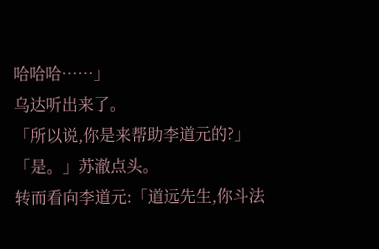哈哈哈……」
乌达听出来了。
「所以说,你是来帮助李道元的?」
「是。」苏澈点头。
转而看向李道元:「道远先生,你斗法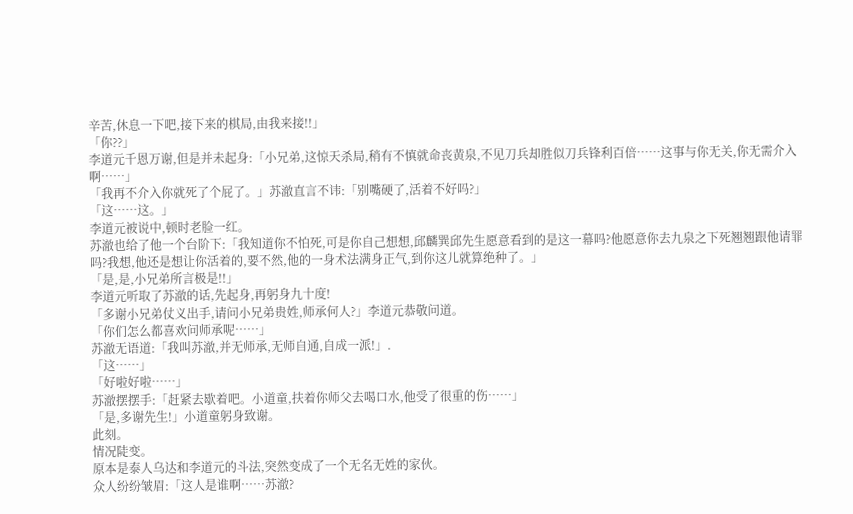辛苦,休息一下吧,接下来的棋局,由我来接!!」
「你??」
李道元千恩万谢,但是并未起身:「小兄弟,这惊天杀局,稍有不慎就命丧黄泉,不见刀兵却胜似刀兵锋利百倍……这事与你无关,你无需介入啊……」
「我再不介入你就死了个屁了。」苏澈直言不讳:「别嘴硬了,活着不好吗?」
「这……这。」
李道元被说中,顿时老脸一红。
苏澈也给了他一个台阶下:「我知道你不怕死,可是你自己想想,邱麟巽邱先生愿意看到的是这一幕吗?他愿意你去九泉之下死翘翘跟他请罪吗?我想,他还是想让你活着的,要不然,他的一身术法满身正气,到你这儿就算绝种了。」
「是,是,小兄弟所言极是!!」
李道元听取了苏澈的话,先起身,再躬身九十度!
「多谢小兄弟仗义出手,请问小兄弟贵姓,师承何人?」李道元恭敬问道。
「你们怎么都喜欢问师承呢……」
苏澈无语道:「我叫苏澈,并无师承,无师自通,自成一派!」.
「这……」
「好啦好啦……」
苏澈摆摆手:「赶紧去歇着吧。小道童,扶着你师父去喝口水,他受了很重的伤……」
「是,多谢先生!」小道童躬身致谢。
此刻。
情况陡变。
原本是泰人乌达和李道元的斗法,突然变成了一个无名无姓的家伙。
众人纷纷皱眉:「这人是谁啊……苏澈?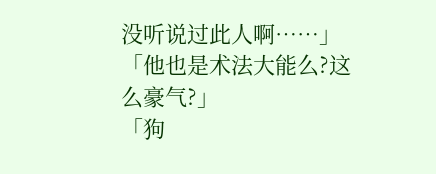没听说过此人啊……」
「他也是术法大能么?这么豪气?」
「狗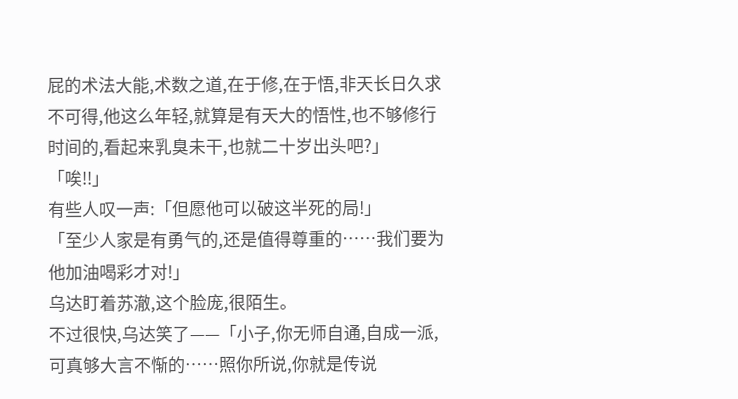屁的术法大能,术数之道,在于修,在于悟,非天长日久求不可得,他这么年轻,就算是有天大的悟性,也不够修行时间的,看起来乳臭未干,也就二十岁出头吧?」
「唉!!」
有些人叹一声:「但愿他可以破这半死的局!」
「至少人家是有勇气的,还是值得尊重的……我们要为他加油喝彩才对!」
乌达盯着苏澈,这个脸庞,很陌生。
不过很快,乌达笑了——「小子,你无师自通,自成一派,可真够大言不惭的……照你所说,你就是传说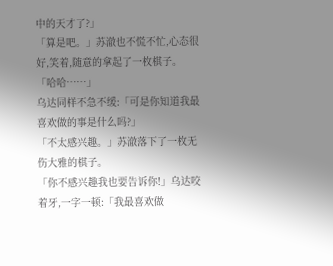中的天才了?」
「算是吧。」苏澈也不慌不忙,心态很好,笑着,随意的拿起了一枚棋子。
「哈哈……」
乌达同样不急不缓:「可是你知道我最喜欢做的事是什么吗?」
「不太感兴趣。」苏澈落下了一枚无伤大雅的棋子。
「你不感兴趣我也要告诉你!」乌达咬着牙,一字一顿:「我最喜欢做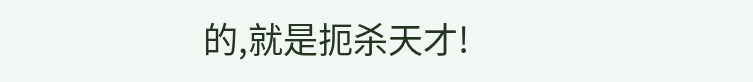的,就是扼杀天才!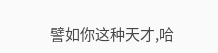譬如你这种天才,哈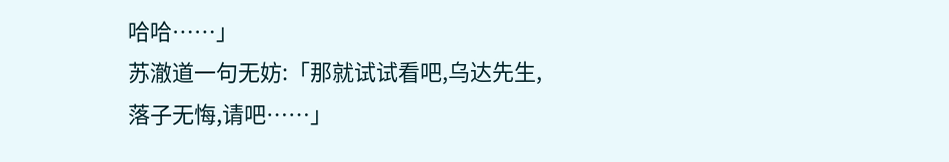哈哈……」
苏澈道一句无妨:「那就试试看吧,乌达先生,落子无悔,请吧……」